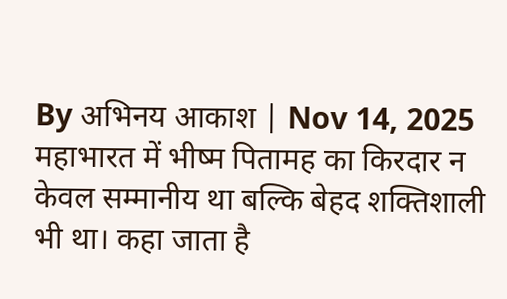By अभिनय आकाश | Nov 14, 2025
महाभारत में भीष्म पितामह का किरदार न केवल सम्मानीय था बल्कि बेहद शक्तिशाली भी था। कहा जाता है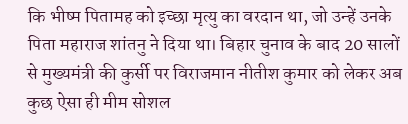कि भीष्म पितामह को इच्छा मृत्यु का वरदान था, जो उन्हें उनके पिता महाराज शांतनु ने दिया था। बिहार चुनाव के बाद 20 सालों से मुख्यमंत्री की कुर्सी पर विराजमान नीतीश कुमार को लेकर अब कुछ ऐसा ही मीम सोशल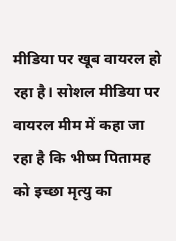मीडिया पर खूब वायरल हो रहा है। सोशल मीडिया पर वायरल मीम में कहा जा रहा है कि भीष्म पितामह को इच्छा मृत्यु का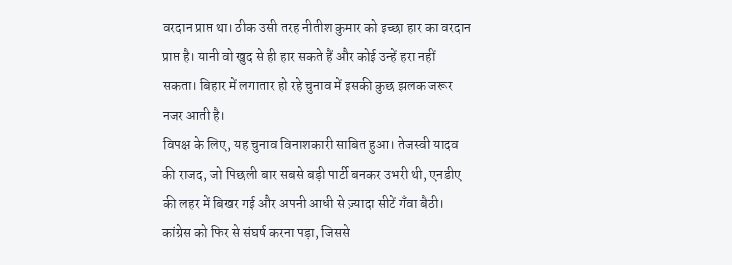वरदान प्राप्त था। ठीक उसी तरह नीतीश कुमार को इच्छा हार का वरदान प्राप्त है। यानी वो खुद से ही हार सकते हैं और कोई उन्हें हरा नहीं सकता। बिहार में लगातार हो रहे चुनाव में इसकी कुछ झलक जरूर नजर आती है।
विपक्ष के लिए, यह चुनाव विनाशकारी साबित हुआ। तेजस्वी यादव की राजद, जो पिछली बार सबसे बड़ी पार्टी बनकर उभरी थी, एनडीए की लहर में बिखर गई और अपनी आधी से ज़्यादा सीटें गँवा बैठी। कांग्रेस को फिर से संघर्ष करना पड़ा, जिससे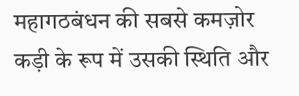महागठबंधन की सबसे कमज़ोर कड़ी के रूप में उसकी स्थिति और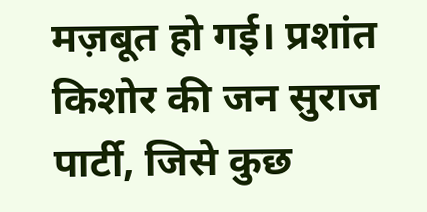मज़बूत हो गई। प्रशांत किशोर की जन सुराज पार्टी, जिसे कुछ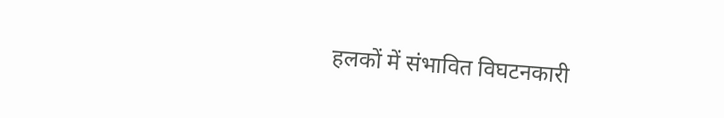हलकों में संभावित विघटनकारी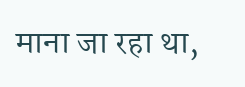माना जा रहा था,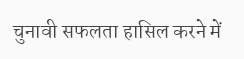चुनावी सफलता हासिल करने में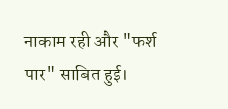नाकाम रही और "फर्श पार" साबित हुई।